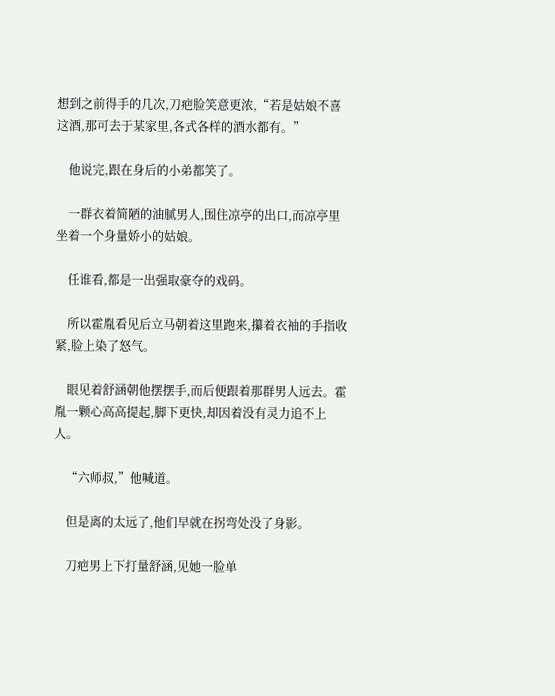想到之前得手的几次,刀疤脸笑意更浓,“若是姑娘不喜这酒,那可去于某家里,各式各样的酒水都有。”

    他说完,跟在身后的小弟都笑了。

    一群衣着简陋的油腻男人,围住凉亭的出口,而凉亭里坐着一个身量娇小的姑娘。

    任谁看,都是一出强取豪夺的戏码。

    所以霍胤看见后立马朝着这里跑来,攥着衣袖的手指收紧,脸上染了怒气。

    眼见着舒涵朝他摆摆手,而后便跟着那群男人远去。霍胤一颗心高高提起,脚下更快,却因着没有灵力追不上人。

    “六师叔,”他喊道。

    但是离的太远了,他们早就在拐弯处没了身影。

    刀疤男上下打量舒涵,见她一脸单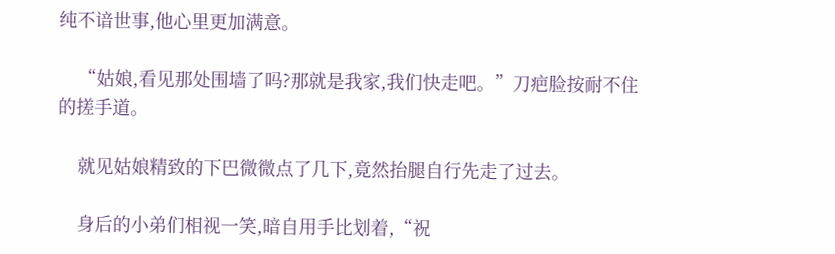纯不谙世事,他心里更加满意。

    “姑娘,看见那处围墙了吗?那就是我家,我们快走吧。”刀疤脸按耐不住的搓手道。

    就见姑娘精致的下巴微微点了几下,竟然抬腿自行先走了过去。

    身后的小弟们相视一笑,暗自用手比划着,“祝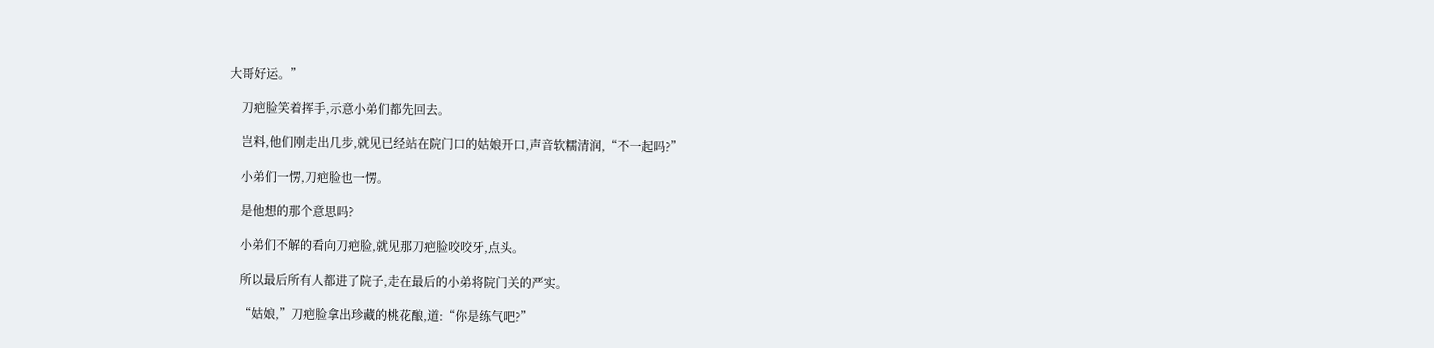大哥好运。”

    刀疤脸笑着挥手,示意小弟们都先回去。

    岂料,他们刚走出几步,就见已经站在院门口的姑娘开口,声音软糯清润,“不一起吗?”

    小弟们一愣,刀疤脸也一愣。

    是他想的那个意思吗?

    小弟们不解的看向刀疤脸,就见那刀疤脸咬咬牙,点头。

    所以最后所有人都进了院子,走在最后的小弟将院门关的严实。

    “姑娘,”刀疤脸拿出珍藏的桃花酿,道:“你是练气吧?”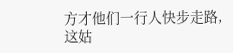方才他们一行人快步走路,这姑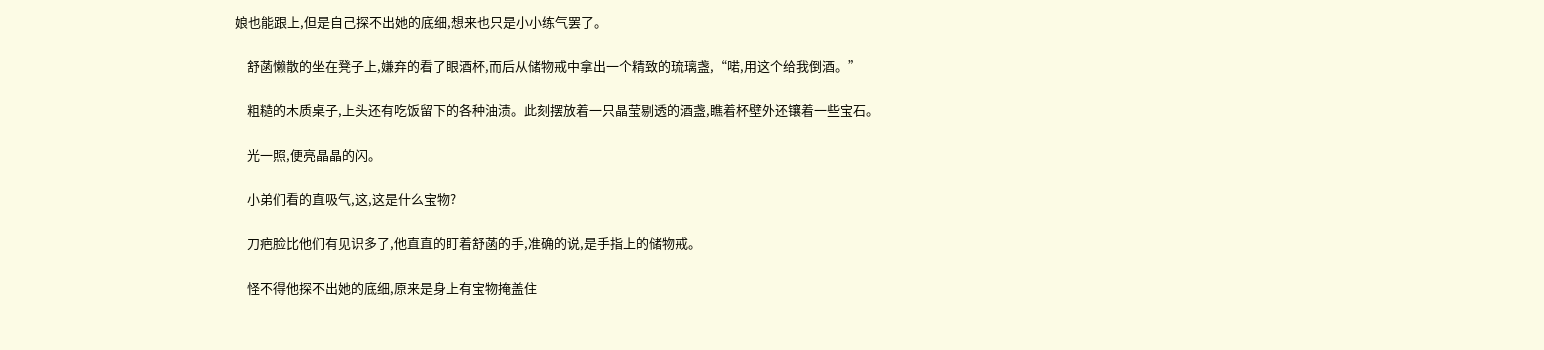娘也能跟上,但是自己探不出她的底细,想来也只是小小练气罢了。

    舒菡懒散的坐在凳子上,嫌弃的看了眼酒杯,而后从储物戒中拿出一个精致的琉璃盏,“喏,用这个给我倒酒。”

    粗糙的木质桌子,上头还有吃饭留下的各种油渍。此刻摆放着一只晶莹剔透的酒盏,瞧着杯壁外还镶着一些宝石。

    光一照,便亮晶晶的闪。

    小弟们看的直吸气,这,这是什么宝物?

    刀疤脸比他们有见识多了,他直直的盯着舒菡的手,准确的说,是手指上的储物戒。

    怪不得他探不出她的底细,原来是身上有宝物掩盖住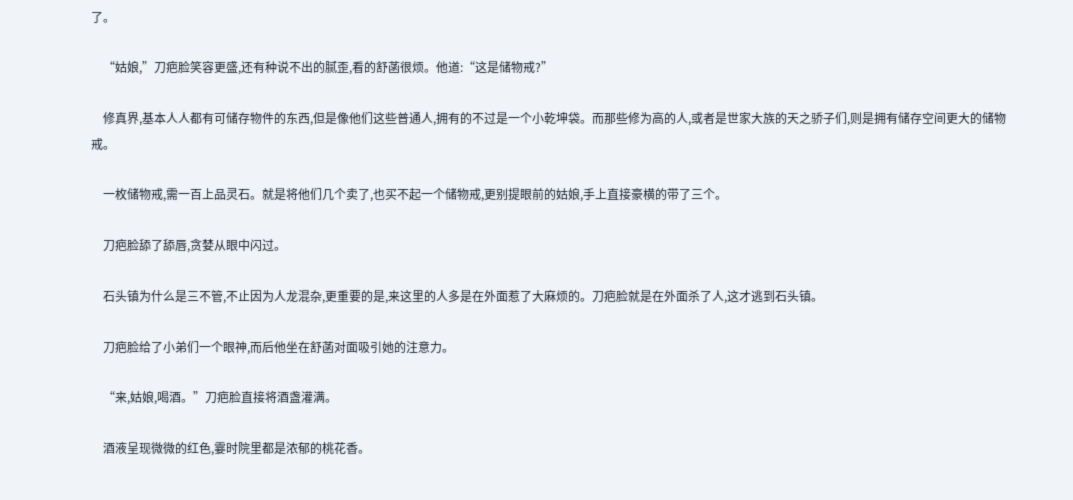了。

    “姑娘,”刀疤脸笑容更盛,还有种说不出的腻歪,看的舒菡很烦。他道:“这是储物戒?”

    修真界,基本人人都有可储存物件的东西,但是像他们这些普通人,拥有的不过是一个小乾坤袋。而那些修为高的人,或者是世家大族的天之骄子们,则是拥有储存空间更大的储物戒。

    一枚储物戒,需一百上品灵石。就是将他们几个卖了,也买不起一个储物戒,更别提眼前的姑娘,手上直接豪横的带了三个。

    刀疤脸舔了舔唇,贪婪从眼中闪过。

    石头镇为什么是三不管,不止因为人龙混杂,更重要的是,来这里的人多是在外面惹了大麻烦的。刀疤脸就是在外面杀了人,这才逃到石头镇。

    刀疤脸给了小弟们一个眼神,而后他坐在舒菡对面吸引她的注意力。

    “来,姑娘,喝酒。”刀疤脸直接将酒盏灌满。

    酒液呈现微微的红色,霎时院里都是浓郁的桃花香。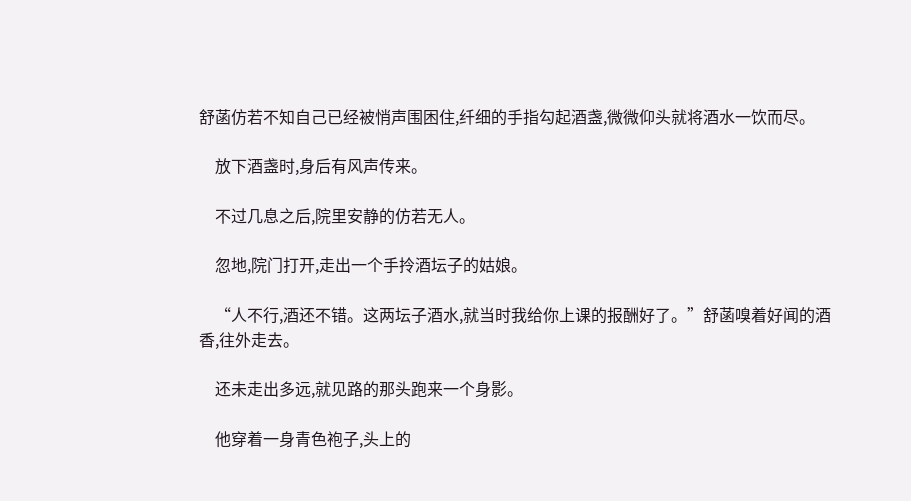舒菡仿若不知自己已经被悄声围困住,纤细的手指勾起酒盏,微微仰头就将酒水一饮而尽。

    放下酒盏时,身后有风声传来。

    不过几息之后,院里安静的仿若无人。

    忽地,院门打开,走出一个手拎酒坛子的姑娘。

    “人不行,酒还不错。这两坛子酒水,就当时我给你上课的报酬好了。”舒菡嗅着好闻的酒香,往外走去。

    还未走出多远,就见路的那头跑来一个身影。

    他穿着一身青色袍子,头上的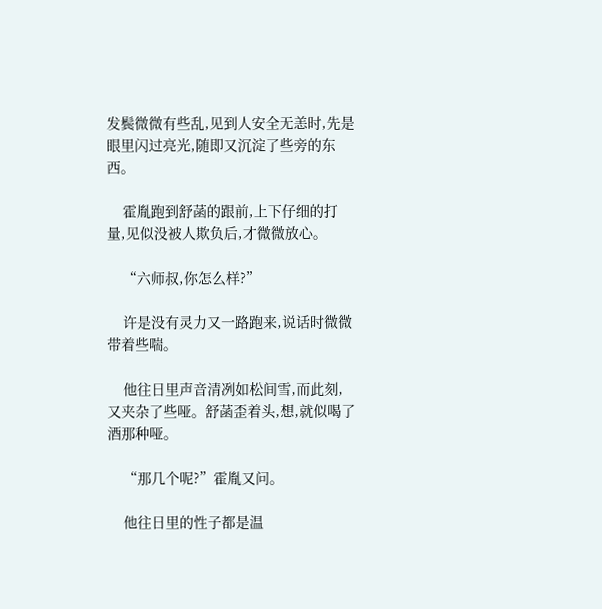发鬓微微有些乱,见到人安全无恙时,先是眼里闪过亮光,随即又沉淀了些旁的东西。

    霍胤跑到舒菡的跟前,上下仔细的打量,见似没被人欺负后,才微微放心。

    “六师叔,你怎么样?”

    许是没有灵力又一路跑来,说话时微微带着些喘。

    他往日里声音清冽如松间雪,而此刻,又夹杂了些哑。舒菡歪着头,想,就似喝了酒那种哑。

    “那几个呢?”霍胤又问。

    他往日里的性子都是温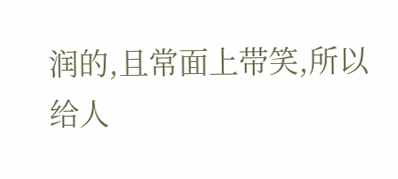润的,且常面上带笑,所以给人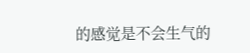的感觉是不会生气的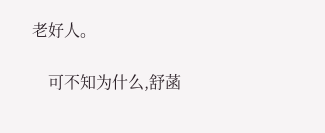老好人。

    可不知为什么,舒菡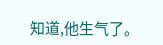知道,他生气了。